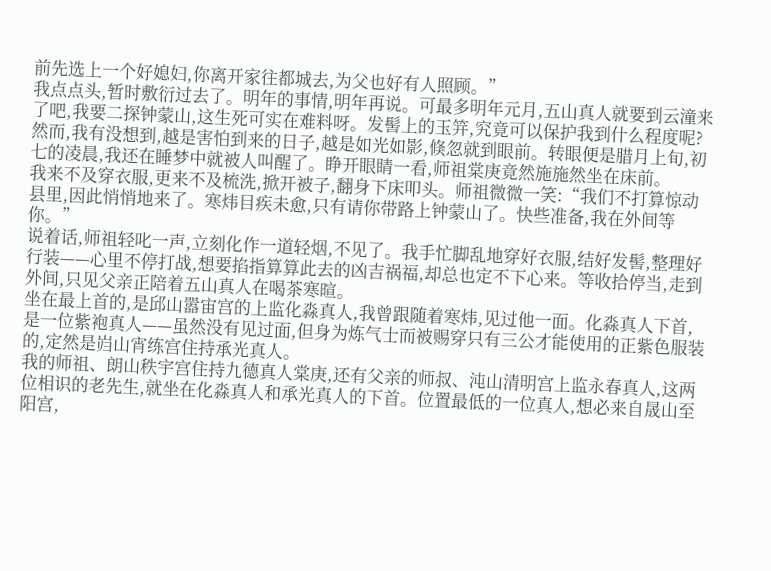前先选上一个好媳妇,你离开家往都城去,为父也好有人照顾。”
我点点头,暂时敷衍过去了。明年的事情,明年再说。可最多明年元月,五山真人就要到云潼来了吧,我要二探钟蒙山,这生死可实在难料呀。发髻上的玉笄,究竟可以保护我到什么程度呢?
然而,我有没想到,越是害怕到来的日子,越是如光如影,倏忽就到眼前。转眼便是腊月上旬,初七的凌晨,我还在睡梦中就被人叫醒了。睁开眼睛一看,师祖棠庚竟然施施然坐在床前。
我来不及穿衣服,更来不及梳洗,掀开被子,翻身下床叩头。师祖微微一笑:“我们不打算惊动县里,因此悄悄地来了。寒炜目疾未愈,只有请你带路上钟蒙山了。快些准备,我在外间等你。”
说着话,师祖轻叱一声,立刻化作一道轻烟,不见了。我手忙脚乱地穿好衣服,结好发髻,整理好行装——心里不停打战,想要掐指算算此去的凶吉祸福,却总也定不下心来。等收拾停当,走到外间,只见父亲正陪着五山真人在喝茶寒暄。
坐在最上首的,是邱山嚣宙宫的上监化淼真人,我曾跟随着寒炜,见过他一面。化淼真人下首,是一位紫袍真人——虽然没有见过面,但身为炼气士而被赐穿只有三公才能使用的正紫色服装的,定然是岿山宵练宫住持承光真人。
我的师祖、朗山秩宇宫住持九德真人棠庚,还有父亲的师叔、沌山清明宫上监永春真人,这两位相识的老先生,就坐在化淼真人和承光真人的下首。位置最低的一位真人,想必来自晟山至阳宫,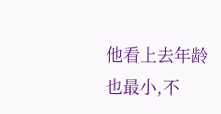他看上去年龄也最小,不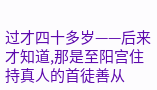过才四十多岁——后来才知道,那是至阳宫住持真人的首徒善从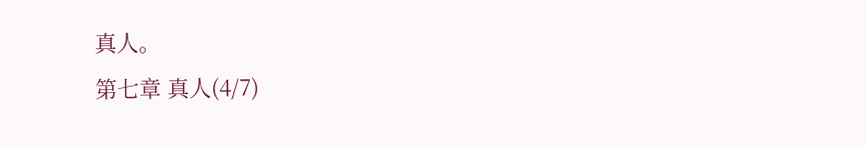真人。
第七章 真人(4/7)